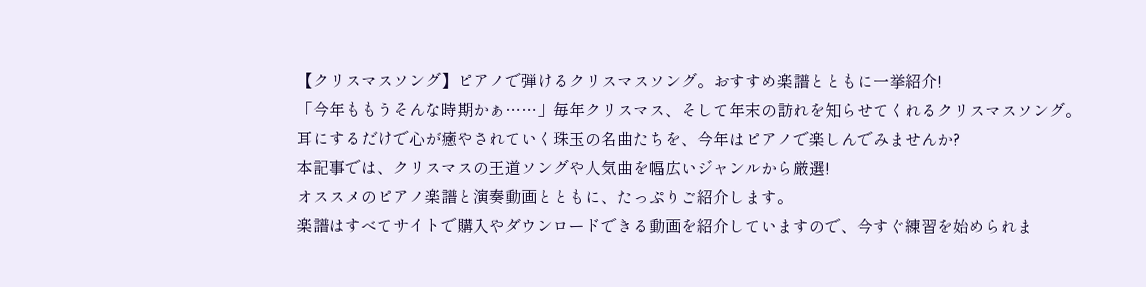【クリスマスソング】ピアノで弾けるクリスマスソング。おすすめ楽譜とともに一挙紹介!
「今年ももうそんな時期かぁ……」毎年クリスマス、そして年末の訪れを知らせてくれるクリスマスソング。
耳にするだけで心が癒やされていく珠玉の名曲たちを、今年はピアノで楽しんでみませんか?
本記事では、クリスマスの王道ソングや人気曲を幅広いジャンルから厳選!
オススメのピアノ楽譜と演奏動画とともに、たっぷりご紹介します。
楽譜はすべてサイトで購入やダウンロードできる動画を紹介していますので、今すぐ練習を始められま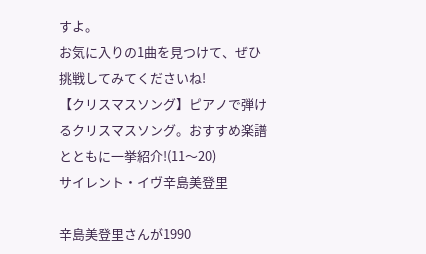すよ。
お気に入りの1曲を見つけて、ぜひ挑戦してみてくださいね!
【クリスマスソング】ピアノで弾けるクリスマスソング。おすすめ楽譜とともに一挙紹介!(11〜20)
サイレント・イヴ辛島美登里

辛島美登里さんが1990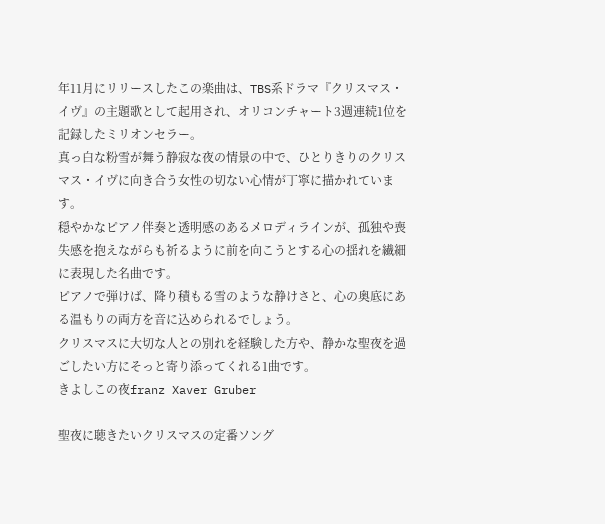年11月にリリースしたこの楽曲は、TBS系ドラマ『クリスマス・イヴ』の主題歌として起用され、オリコンチャート3週連続1位を記録したミリオンセラー。
真っ白な粉雪が舞う静寂な夜の情景の中で、ひとりきりのクリスマス・イヴに向き合う女性の切ない心情が丁寧に描かれています。
穏やかなピアノ伴奏と透明感のあるメロディラインが、孤独や喪失感を抱えながらも祈るように前を向こうとする心の揺れを繊細に表現した名曲です。
ピアノで弾けば、降り積もる雪のような静けさと、心の奥底にある温もりの両方を音に込められるでしょう。
クリスマスに大切な人との別れを経験した方や、静かな聖夜を過ごしたい方にそっと寄り添ってくれる1曲です。
きよしこの夜franz Xaver Gruber

聖夜に聴きたいクリスマスの定番ソング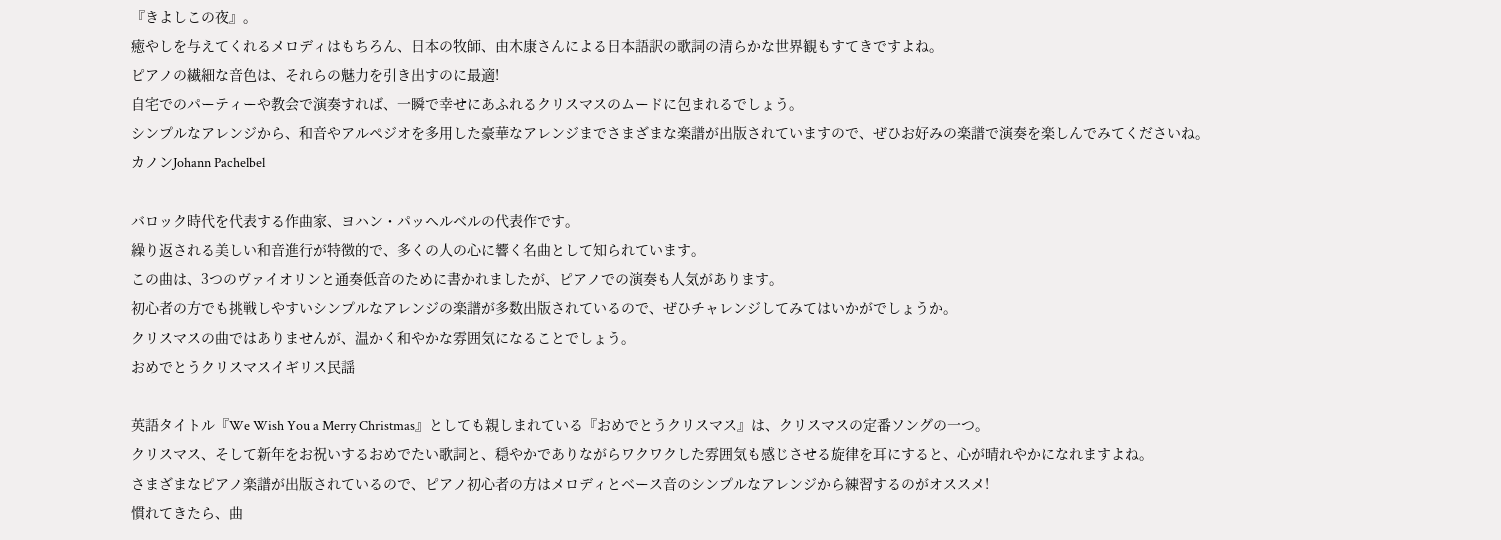『きよしこの夜』。
癒やしを与えてくれるメロディはもちろん、日本の牧師、由木康さんによる日本語訳の歌詞の清らかな世界観もすてきですよね。
ピアノの繊細な音色は、それらの魅力を引き出すのに最適!
自宅でのパーティーや教会で演奏すれば、一瞬で幸せにあふれるクリスマスのムードに包まれるでしょう。
シンプルなアレンジから、和音やアルペジオを多用した豪華なアレンジまでさまざまな楽譜が出版されていますので、ぜひお好みの楽譜で演奏を楽しんでみてくださいね。
カノンJohann Pachelbel

バロック時代を代表する作曲家、ヨハン・パッヘルベルの代表作です。
繰り返される美しい和音進行が特徴的で、多くの人の心に響く名曲として知られています。
この曲は、3つのヴァイオリンと通奏低音のために書かれましたが、ピアノでの演奏も人気があります。
初心者の方でも挑戦しやすいシンプルなアレンジの楽譜が多数出版されているので、ぜひチャレンジしてみてはいかがでしょうか。
クリスマスの曲ではありませんが、温かく和やかな雰囲気になることでしょう。
おめでとうクリスマスイギリス民謡

英語タイトル『We Wish You a Merry Christmas』としても親しまれている『おめでとうクリスマス』は、クリスマスの定番ソングの一つ。
クリスマス、そして新年をお祝いするおめでたい歌詞と、穏やかでありながらワクワクした雰囲気も感じさせる旋律を耳にすると、心が晴れやかになれますよね。
さまざまなピアノ楽譜が出版されているので、ピアノ初心者の方はメロディとベース音のシンプルなアレンジから練習するのがオススメ!
慣れてきたら、曲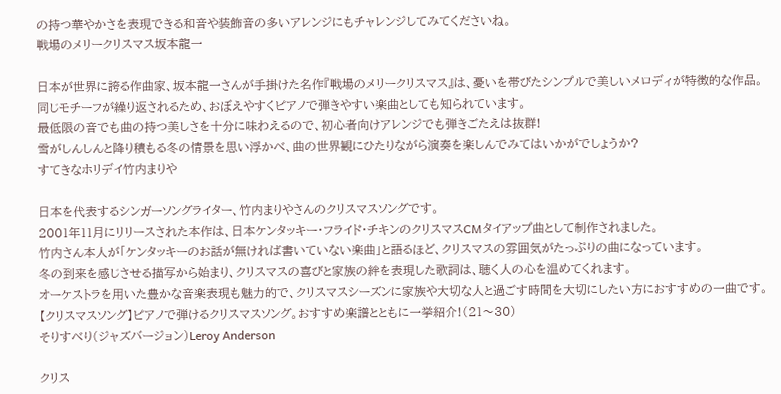の持つ華やかさを表現できる和音や装飾音の多いアレンジにもチャレンジしてみてくださいね。
戦場のメリークリスマス坂本龍一

日本が世界に誇る作曲家、坂本龍一さんが手掛けた名作『戦場のメリークリスマス』は、憂いを帯びたシンプルで美しいメロディが特徴的な作品。
同じモチーフが繰り返されるため、おぼえやすくピアノで弾きやすい楽曲としても知られています。
最低限の音でも曲の持つ美しさを十分に味わえるので、初心者向けアレンジでも弾きごたえは抜群!
雪がしんしんと降り積もる冬の情景を思い浮かべ、曲の世界観にひたりながら演奏を楽しんでみてはいかがでしょうか?
すてきなホリデイ竹内まりや

日本を代表するシンガーソングライター、竹内まりやさんのクリスマスソングです。
2001年11月にリリースされた本作は、日本ケンタッキー・フライド・チキンのクリスマスCMタイアップ曲として制作されました。
竹内さん本人が「ケンタッキーのお話が無ければ書いていない楽曲」と語るほど、クリスマスの雰囲気がたっぷりの曲になっています。
冬の到来を感じさせる描写から始まり、クリスマスの喜びと家族の絆を表現した歌詞は、聴く人の心を温めてくれます。
オーケストラを用いた豊かな音楽表現も魅力的で、クリスマスシーズンに家族や大切な人と過ごす時間を大切にしたい方におすすめの一曲です。
【クリスマスソング】ピアノで弾けるクリスマスソング。おすすめ楽譜とともに一挙紹介!(21〜30)
そりすべり(ジャズバージョン)Leroy Anderson

クリス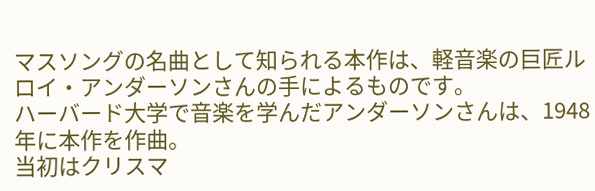マスソングの名曲として知られる本作は、軽音楽の巨匠ルロイ・アンダーソンさんの手によるものです。
ハーバード大学で音楽を学んだアンダーソンさんは、1948年に本作を作曲。
当初はクリスマ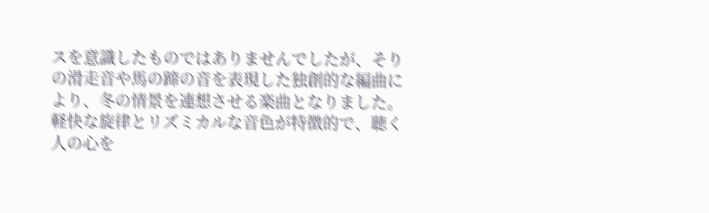スを意識したものではありませんでしたが、そりの滑走音や馬の蹄の音を表現した独創的な編曲により、冬の情景を連想させる楽曲となりました。
軽快な旋律とリズミカルな音色が特徴的で、聴く人の心を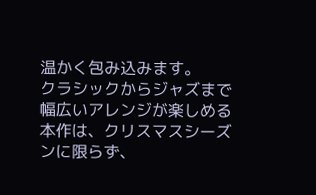温かく包み込みます。
クラシックからジャズまで幅広いアレンジが楽しめる本作は、クリスマスシーズンに限らず、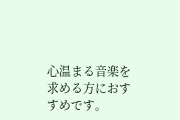心温まる音楽を求める方におすすめです。